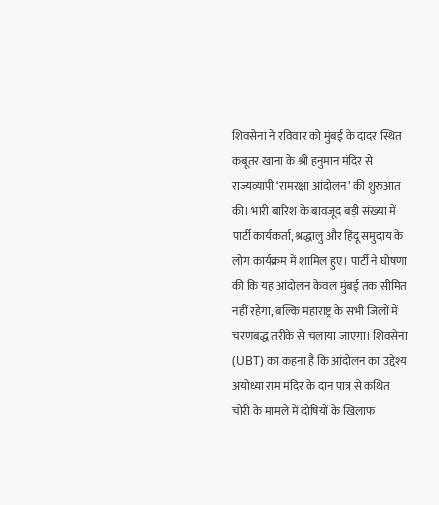शिवसेना ने रविवार को मुंबई के दादर स्थित कबूतर खाना के श्री हनुमान मंदिर से राज्यव्यापी ‘रामरक्षा आंदोलन’ की शुरुआत की। भारी बारिश के बावजूद बड़ी संख्या में पार्टी कार्यकर्ता, श्रद्धालु और हिंदू समुदाय के लोग कार्यक्रम में शामिल हुए। पार्टी ने घोषणा की कि यह आंदोलन केवल मुंबई तक सीमित नहीं रहेगा, बल्कि महाराष्ट्र के सभी जिलों में चरणबद्ध तरीके से चलाया जाएगा। शिवसेना (UBT) का कहना है कि आंदोलन का उद्देश्य अयोध्या राम मंदिर के दान पात्र से कथित चोरी के मामले में दोषियों के खिलाफ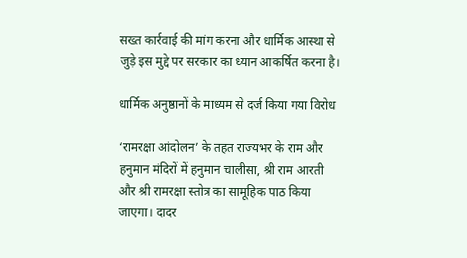सख्त कार्रवाई की मांग करना और धार्मिक आस्था से जुड़े इस मुद्दे पर सरकार का ध्यान आकर्षित करना है।

धार्मिक अनुष्ठानों के माध्यम से दर्ज किया गया विरोध

‘रामरक्षा आंदोलन’ के तहत राज्यभर के राम और हनुमान मंदिरों में हनुमान चालीसा, श्री राम आरती और श्री रामरक्षा स्तोत्र का सामूहिक पाठ किया जाएगा। दादर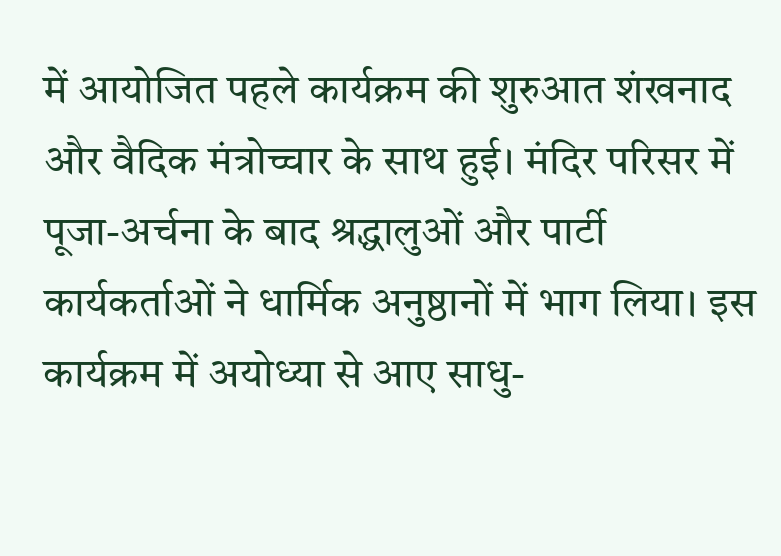में आयोजित पहले कार्यक्रम की शुरुआत शंखनाद और वैदिक मंत्रोच्चार के साथ हुई। मंदिर परिसर में पूजा-अर्चना के बाद श्रद्धालुओं और पार्टी कार्यकर्ताओं ने धार्मिक अनुष्ठानों में भाग लिया। इस कार्यक्रम में अयोध्या से आए साधु-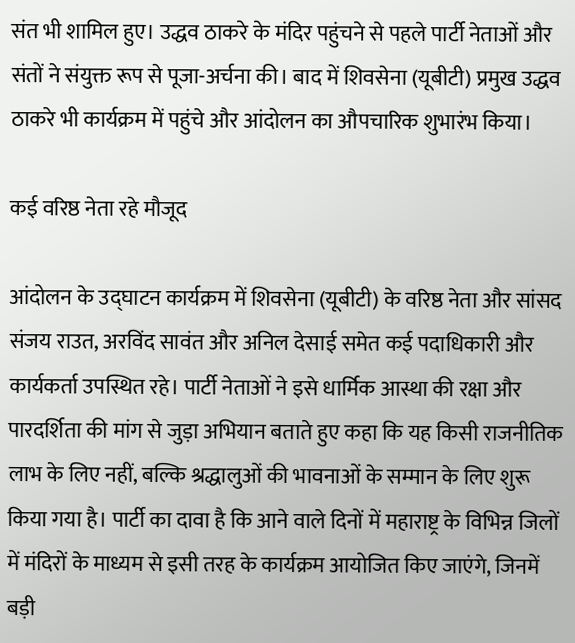संत भी शामिल हुए। उद्धव ठाकरे के मंदिर पहुंचने से पहले पार्टी नेताओं और संतों ने संयुक्त रूप से पूजा-अर्चना की। बाद में शिवसेना (यूबीटी) प्रमुख उद्धव ठाकरे भी कार्यक्रम में पहुंचे और आंदोलन का औपचारिक शुभारंभ किया।

कई वरिष्ठ नेता रहे मौजूद

आंदोलन के उद्घाटन कार्यक्रम में शिवसेना (यूबीटी) के वरिष्ठ नेता और सांसद संजय राउत, अरविंद सावंत और अनिल देसाई समेत कई पदाधिकारी और कार्यकर्ता उपस्थित रहे। पार्टी नेताओं ने इसे धार्मिक आस्था की रक्षा और पारदर्शिता की मांग से जुड़ा अभियान बताते हुए कहा कि यह किसी राजनीतिक लाभ के लिए नहीं, बल्कि श्रद्धालुओं की भावनाओं के सम्मान के लिए शुरू किया गया है। पार्टी का दावा है कि आने वाले दिनों में महाराष्ट्र के विभिन्न जिलों में मंदिरों के माध्यम से इसी तरह के कार्यक्रम आयोजित किए जाएंगे, जिनमें बड़ी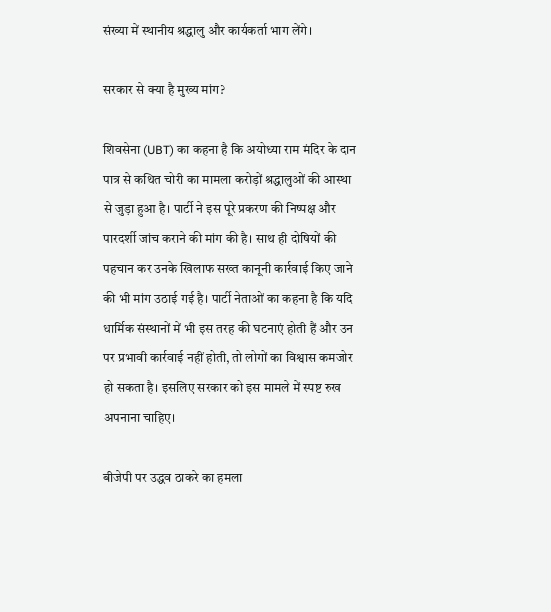संख्या में स्थानीय श्रद्धालु और कार्यकर्ता भाग लेंगे।

सरकार से क्या है मुख्य मांग?

शिवसेना (UBT) का कहना है कि अयोध्या राम मंदिर के दान पात्र से कथित चोरी का मामला करोड़ों श्रद्धालुओं की आस्था से जुड़ा हुआ है। पार्टी ने इस पूरे प्रकरण की निष्पक्ष और पारदर्शी जांच कराने की मांग की है। साथ ही दोषियों की पहचान कर उनके खिलाफ सख्त कानूनी कार्रवाई किए जाने की भी मांग उठाई गई है। पार्टी नेताओं का कहना है कि यदि धार्मिक संस्थानों में भी इस तरह की घटनाएं होती हैं और उन पर प्रभावी कार्रवाई नहीं होती, तो लोगों का विश्वास कमजोर हो सकता है। इसलिए सरकार को इस मामले में स्पष्ट रुख अपनाना चाहिए।

बीजेपी पर उद्धव ठाकरे का हमला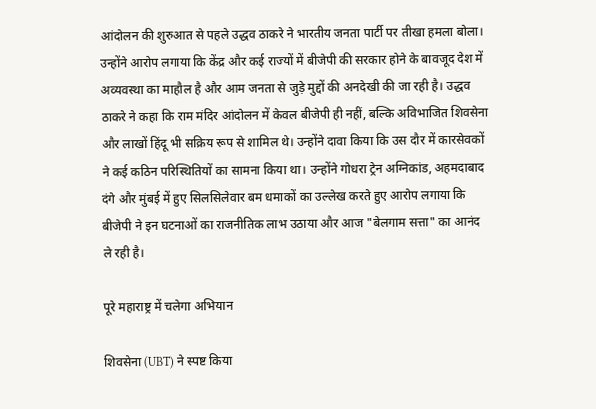आंदोलन की शुरुआत से पहले उद्धव ठाकरे ने भारतीय जनता पार्टी पर तीखा हमला बोला। उन्होंने आरोप लगाया कि केंद्र और कई राज्यों में बीजेपी की सरकार होने के बावजूद देश में अव्यवस्था का माहौल है और आम जनता से जुड़े मुद्दों की अनदेखी की जा रही है। उद्धव ठाकरे ने कहा कि राम मंदिर आंदोलन में केवल बीजेपी ही नहीं, बल्कि अविभाजित शिवसेना और लाखों हिंदू भी सक्रिय रूप से शामिल थे। उन्होंने दावा किया कि उस दौर में कारसेवकों ने कई कठिन परिस्थितियों का सामना किया था। उन्होंने गोधरा ट्रेन अग्निकांड, अहमदाबाद दंगे और मुंबई में हुए सिलसिलेवार बम धमाकों का उल्लेख करते हुए आरोप लगाया कि बीजेपी ने इन घटनाओं का राजनीतिक लाभ उठाया और आज "बेलगाम सत्ता" का आनंद ले रही है।

पूरे महाराष्ट्र में चलेगा अभियान

शिवसेना (UBT) ने स्पष्ट किया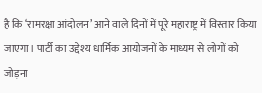है कि ‘रामरक्षा आंदोलन’ आने वाले दिनों में पूरे महाराष्ट्र में विस्तार किया जाएगा। पार्टी का उद्देश्य धार्मिक आयोजनों के माध्यम से लोगों को जोड़ना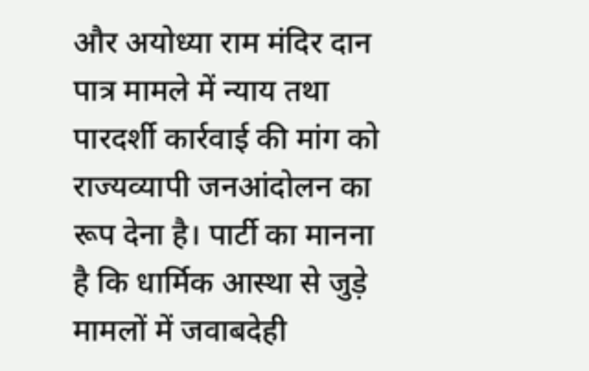और अयोध्या राम मंदिर दान पात्र मामले में न्याय तथा पारदर्शी कार्रवाई की मांग को राज्यव्यापी जनआंदोलन का रूप देना है। पार्टी का मानना है कि धार्मिक आस्था से जुड़े मामलों में जवाबदेही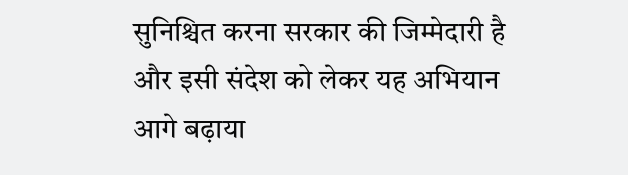सुनिश्चित करना सरकार की जिम्मेदारी है और इसी संदेश को लेकर यह अभियान आगे बढ़ाया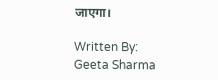जाएगा।

Written By: Geeta Sharma